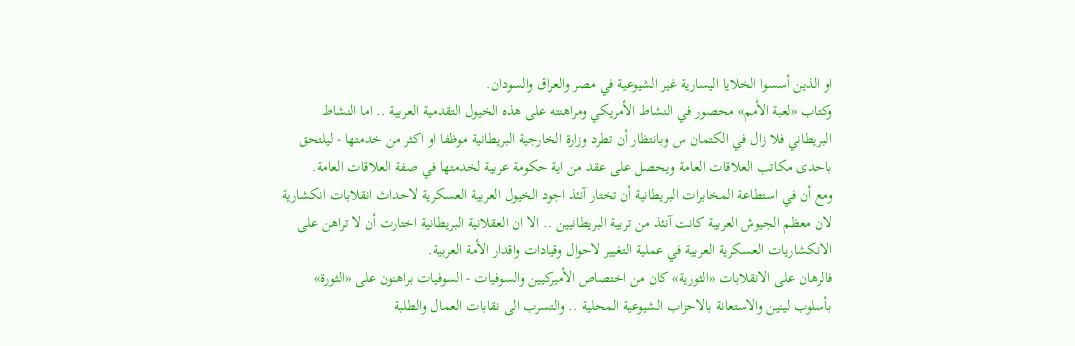او الذين أسسوا الخلايا اليسارية غير الشيوعية في مصر والعراق والسودان.
وكتاب «لعبة الأمم» محصور في النشاط الأمريكي ومراهنته على هذه الخيول التقدمية العربية .. اما النشاط البريطاني فلا زال في الكتمان س وبانتظار أن تطرد وزارة الخارجية البريطانية موظفا او اكثر من خدمتها - ليلتحق باحدى مكاتب العلاقات العامة ويحصل على عقد من اية حكومة عربية لخدمتها في صفة العلاقات العامة.
ومع أن في استطاعة المخابرات البريطانية أن تختار آنئذ اجود الخيول العربية العسكرية لاحداث انقلابات انكشارية لان معظم الجيوش العربية كانت آنئذ من تربية البريطانيين .. الا ان العقلانية البريطانية اختارت أن لا تراهن على الانكشاريات العسكرية العربية في عملية التغيير لاحوال وقيادات واقدار الأمة العربية.
فالرهان على الانقلابات «الثورية» كان من اختصاص الأميركيين والسوفيات - السوفيات براهنون على «الثورة» بأسلوب لينين والاستعانة بالاحزاب الشيوعية المحلية .. والتسرب الى نقابات العمال والطلبة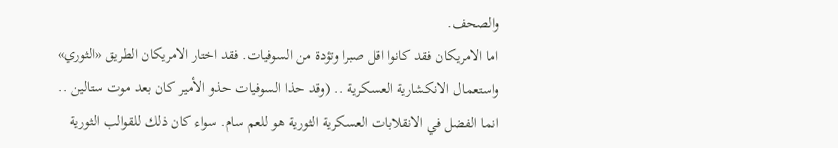والصحف.
اما الامريكان فقد كانوا اقل صبرا وتؤدة من السوفيات. فقد اختار الامريكان الطريق «الثوري» واستعمال الانكشارية العسكرية .. (وقد حذا السوفيات حذو الأمير کان بعد موت ستالين .. انما الفضل في الانقلابات العسكرية الثورية هو للعم سام. سواء كان ذلك للقوالب الثورية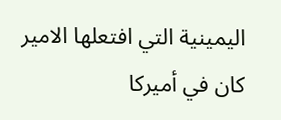اليمينية التي افتعلها الامير كان في أميركا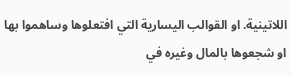اللاتينية. او القوالب اليسارية التي افتعلوها وساهموا بها او شجعوها بالمال وغيره في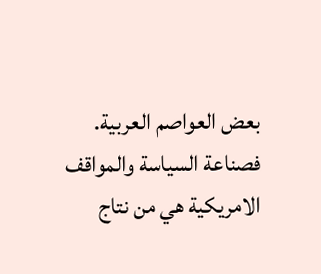بعض العواصم العربية.
فصناعة السياسة والمواقف الامريكية هي من نتاج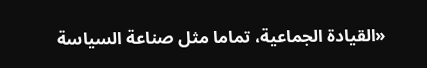«القيادة الجماعية، تماما مثل صناعة السياسة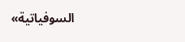السوفياتية»